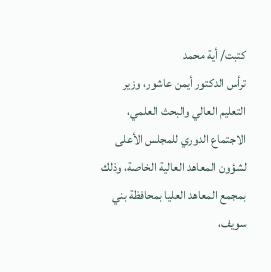كتبت/ أية محمد
ترأس الدكتور أيمن عاشور، وزير التعليم العالي والبحث العلمي، الاجتماع الدوري للمجلس الأعلى لشؤون المعاهد العالية الخاصة، وذلك بمجمع المعاهد العليا بمحافظة بني سويف،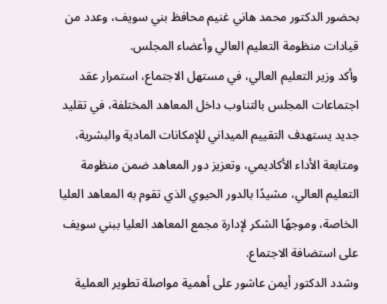بحضور الدكتور محمد هاني غنيم محافظ بني سويف، وعدد من قيادات منظومة التعليم العالي وأعضاء المجلس.
وأكد وزير التعليم العالي، في مستهل الاجتماع، استمرار عقد اجتماعات المجلس بالتناوب داخل المعاهد المختلفة، في تقليد جديد يستهدف التقييم الميداني للإمكانات المادية والبشرية، ومتابعة الأداء الأكاديمي، وتعزيز دور المعاهد ضمن منظومة التعليم العالي، مشيدًا بالدور الحيوي الذي تقوم به المعاهد العليا الخاصة، وموجهًا الشكر لإدارة مجمع المعاهد العليا ببني سويف على استضافة الاجتماع.
وشدد الدكتور أيمن عاشور على أهمية مواصلة تطوير العملية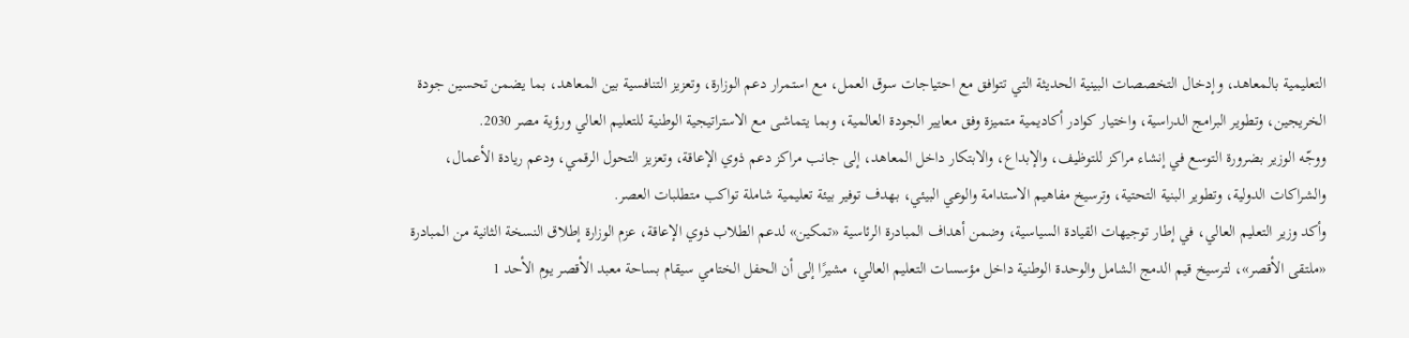التعليمية بالمعاهد، وإدخال التخصصات البينية الحديثة التي تتوافق مع احتياجات سوق العمل، مع استمرار دعم الوزارة، وتعزيز التنافسية بين المعاهد، بما يضمن تحسين جودة الخريجين، وتطوير البرامج الدراسية، واختيار كوادر أكاديمية متميزة وفق معايير الجودة العالمية، وبما يتماشى مع الاستراتيجية الوطنية للتعليم العالي ورؤية مصر 2030.
ووجّه الوزير بضرورة التوسع في إنشاء مراكز للتوظيف، والإبداع، والابتكار داخل المعاهد، إلى جانب مراكز دعم ذوي الإعاقة، وتعزيز التحول الرقمي، ودعم ريادة الأعمال، والشراكات الدولية، وتطوير البنية التحتية، وترسيخ مفاهيم الاستدامة والوعي البيئي، بهدف توفير بيئة تعليمية شاملة تواكب متطلبات العصر.
وأكد وزير التعليم العالي، في إطار توجيهات القيادة السياسية، وضمن أهداف المبادرة الرئاسية «تمكين» لدعم الطلاب ذوي الإعاقة، عزم الوزارة إطلاق النسخة الثانية من المبادرة «ملتقى الأقصر»، لترسيخ قيم الدمج الشامل والوحدة الوطنية داخل مؤسسات التعليم العالي، مشيرًا إلى أن الحفل الختامي سيقام بساحة معبد الأقصر يوم الأحد 1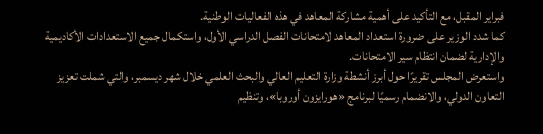فبراير المقبل، مع التأكيد على أهمية مشاركة المعاهد في هذه الفعاليات الوطنية.
كما شدد الوزير على ضرورة استعداد المعاهد لامتحانات الفصل الدراسي الأول، واستكمال جميع الاستعدادات الأكاديمية والإدارية لضمان انتظام سير الامتحانات.
واستعرض المجلس تقريرًا حول أبرز أنشطة وزارة التعليم العالي والبحث العلمي خلال شهر ديسمبر، والتي شملت تعزيز التعاون الدولي، والانضمام رسميًا لبرنامج «هورايزون أوروبا»، وتنظيم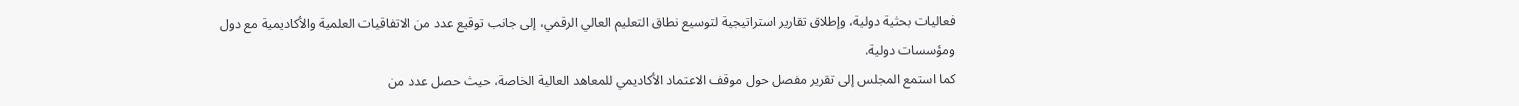فعاليات بحثية دولية، وإطلاق تقارير استراتيجية لتوسيع نطاق التعليم العالي الرقمي، إلى جانب توقيع عدد من الاتفاقيات العلمية والأكاديمية مع دول ومؤسسات دولية.
كما استمع المجلس إلى تقرير مفصل حول موقف الاعتماد الأكاديمي للمعاهد العالية الخاصة، حيث حصل عدد من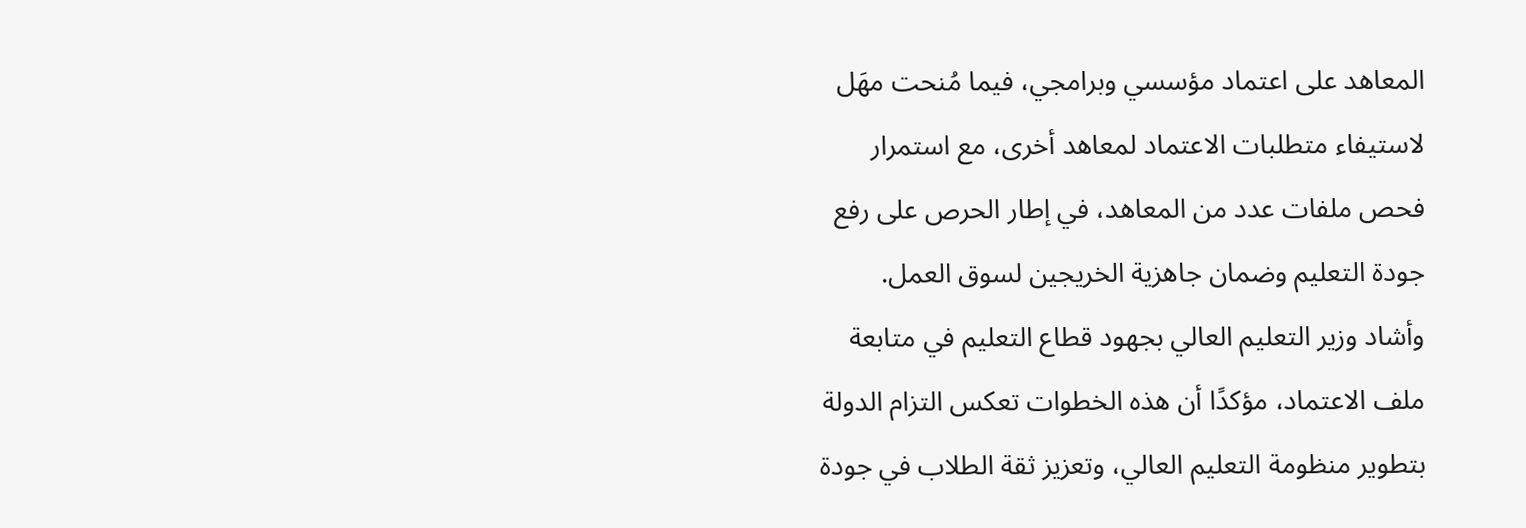المعاهد على اعتماد مؤسسي وبرامجي، فيما مُنحت مهَل لاستيفاء متطلبات الاعتماد لمعاهد أخرى، مع استمرار فحص ملفات عدد من المعاهد، في إطار الحرص على رفع جودة التعليم وضمان جاهزية الخريجين لسوق العمل.
وأشاد وزير التعليم العالي بجهود قطاع التعليم في متابعة ملف الاعتماد، مؤكدًا أن هذه الخطوات تعكس التزام الدولة بتطوير منظومة التعليم العالي، وتعزيز ثقة الطلاب في جودة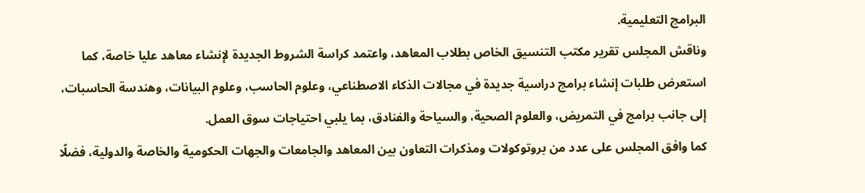البرامج التعليمية.
وناقش المجلس تقرير مكتب التنسيق الخاص بطلاب المعاهد، واعتمد كراسة الشروط الجديدة لإنشاء معاهد عليا خاصة، كما استعرض طلبات إنشاء برامج دراسية جديدة في مجالات الذكاء الاصطناعي، وعلوم الحاسب، وعلوم البيانات، وهندسة الحاسبات، إلى جانب برامج في التمريض، والعلوم الصحية، والسياحة والفنادق، بما يلبي احتياجات سوق العمل.
كما وافق المجلس على عدد من بروتوكولات ومذكرات التعاون بين المعاهد والجامعات والجهات الحكومية والخاصة والدولية، فضلًا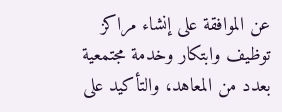عن الموافقة على إنشاء مراكز توظيف وابتكار وخدمة مجتمعية بعدد من المعاهد، والتأكيد على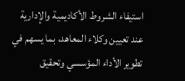استيفاء الشروط الأكاديمية والإدارية عند تعيين وكلاء المعاهد، بما يسهم في تطوير الأداء المؤسسي وتحقيق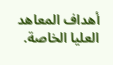أهداف المعاهد العليا الخاصة.